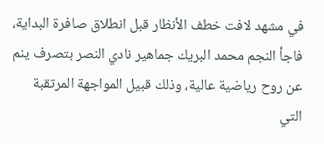في مشهد لافت خطف الأنظار قبل انطلاق صافرة البداية، فاجأ النجم محمد البريك جماهير نادي النصر بتصرف ينم عن روح رياضية عالية، وذلك قبيل المواجهة المرتقبة التي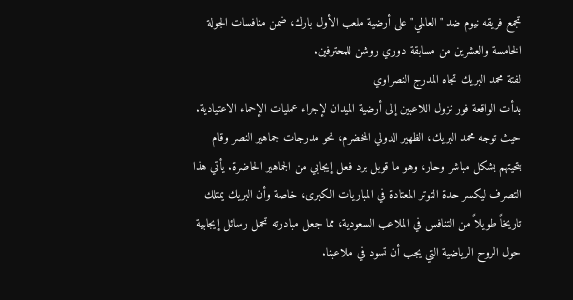تجمع فريقه نيوم ضد "العالمي" على أرضية ملعب الأول بارك، ضمن منافسات الجولة الخامسة والعشرين من مسابقة دوري روشن للمحترفين.
لفتة محمد البريك تجاه المدرج النصراوي
بدأت الواقعة فور نزول اللاعبين إلى أرضية الميدان لإجراء عمليات الإحماء الاعتيادية. حيث توجه محمد البريك، الظهير الدولي المخضرم، نحو مدرجات جماهير النصر وقام بتحيتهم بشكل مباشر وحار، وهو ما قوبل برد فعل إيجابي من الجماهير الحاضرة. يأتي هذا التصرف ليكسر حدة التوتر المعتادة في المباريات الكبرى، خاصة وأن البريك يمتلك تاريخاً طويلاً من التنافس في الملاعب السعودية، مما جعل مبادرته تحمل رسائل إيجابية حول الروح الرياضية التي يجب أن تسود في ملاعبنا.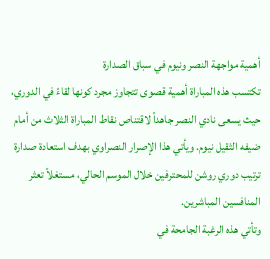أهمية مواجهة النصر ونيوم في سباق الصدارة
تكتسب هذه المباراة أهمية قصوى تتجاوز مجرد كونها لقاءً في الدوري، حيث يسعى نادي النصر جاهداً لاقتناص نقاط المباراة الثلاث من أمام ضيفه الثقيل نيوم. ويأتي هذا الإصرار النصراوي بهدف استعادة صدارة ترتيب دوري روشن للمحترفين خلال الموسم الحالي، مستغلاً تعثر المنافسين المباشرين.
وتأتي هذه الرغبة الجامحة في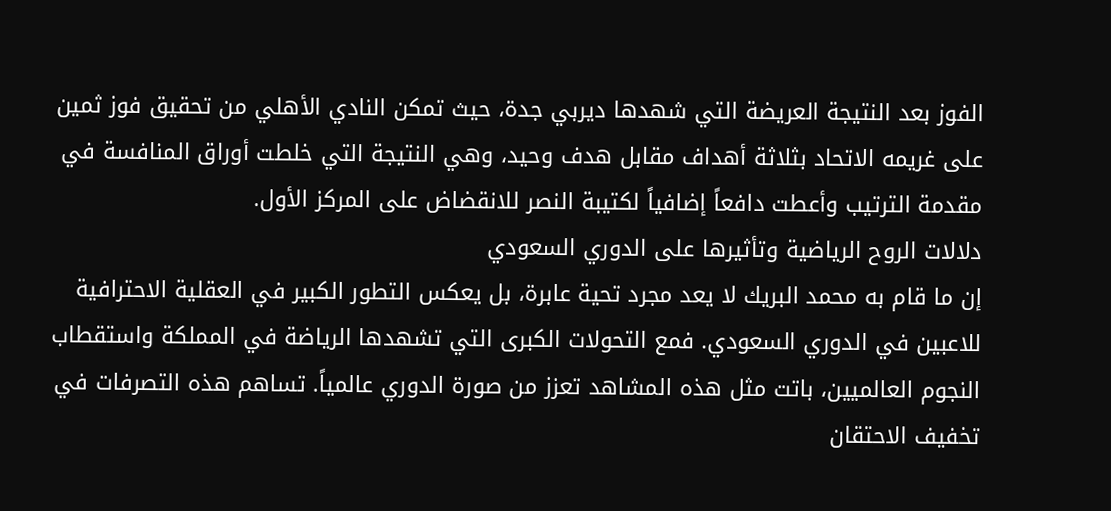الفوز بعد النتيجة العريضة التي شهدها ديربي جدة، حيث تمكن النادي الأهلي من تحقيق فوز ثمين على غريمه الاتحاد بثلاثة أهداف مقابل هدف وحيد، وهي النتيجة التي خلطت أوراق المنافسة في مقدمة الترتيب وأعطت دافعاً إضافياً لكتيبة النصر للانقضاض على المركز الأول.
دلالات الروح الرياضية وتأثيرها على الدوري السعودي
إن ما قام به محمد البريك لا يعد مجرد تحية عابرة، بل يعكس التطور الكبير في العقلية الاحترافية للاعبين في الدوري السعودي. فمع التحولات الكبرى التي تشهدها الرياضة في المملكة واستقطاب النجوم العالميين، باتت مثل هذه المشاهد تعزز من صورة الدوري عالمياً. تساهم هذه التصرفات في تخفيف الاحتقان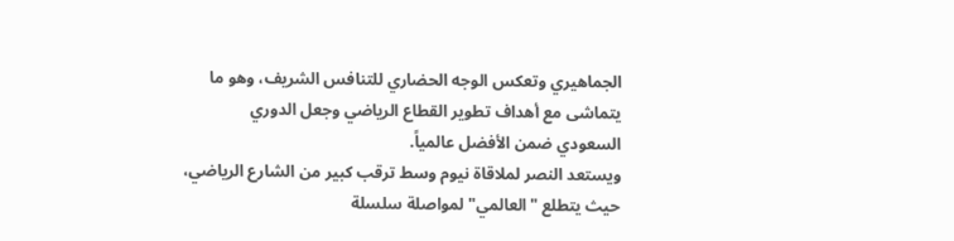الجماهيري وتعكس الوجه الحضاري للتنافس الشريف، وهو ما يتماشى مع أهداف تطوير القطاع الرياضي وجعل الدوري السعودي ضمن الأفضل عالمياً.
ويستعد النصر لملاقاة نيوم وسط ترقب كبير من الشارع الرياضي، حيث يتطلع "العالمي" لمواصلة سلسلة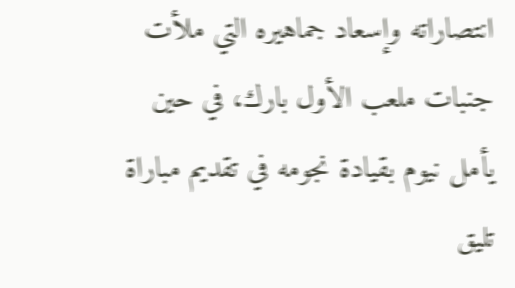انتصاراته وإسعاد جماهيره التي ملأت جنبات ملعب الأول بارك، في حين يأمل نيوم بقيادة نجومه في تقديم مباراة تليق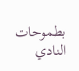بطموحات النادي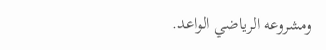ومشروعه الرياضي الواعد.